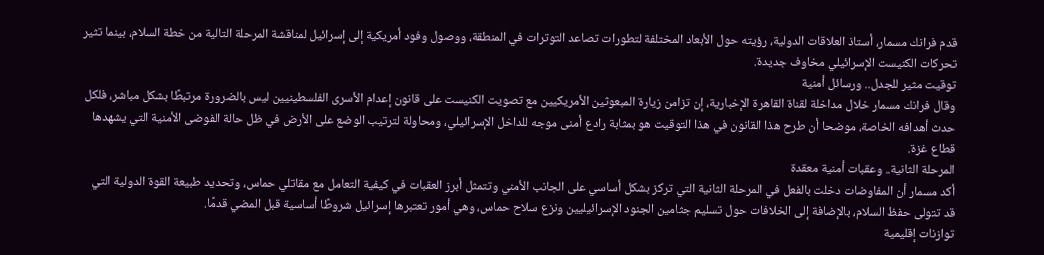قدم فرانك مسمار، أستاذ العلاقات الدولية، رؤيته حول الأبعاد المختلفة لتطورات تصاعد التوترات في المنطقة، ووصول وفود أمريكية إلى إسرائيل لمناقشة المرحلة التالية من خطة السلام، بينما تثير تحركات الكنيست الإسرائيلي مخاوف جديدة.
توقيت مثير للجدل.. ورسائل أمنية
وقال فرانك مسمار خلال مداخلة لقناة القاهرة الإخبارية، إن تزامن زيارة المبعوثين الأمريكيين مع تصويت الكنيست على قانون إعدام الأسرى الفلسطينيين ليس بالضرورة مرتبطًا بشكل مباشر، فلكل حدث أهدافه الخاصة، موضحا أن طرح هذا القانون في هذا التوقيت هو بمثابة رادع أمنى موجه للداخل الإسرائيلي، ومحاولة لترتيب الوضع على الأرض في ظل حالة الفوضى الأمنية التي يشهدها قطاع غزة.
المرحلة الثانية.. وعقبات أمنية معقدة
أكد مسمار أن المفاوضات دخلت بالفعل في المرحلة الثانية التي تركز بشكل أساسي على الجانب الأمني وتتمثل أبرز العقبات في كيفية التعامل مع مقاتلي حماس، وتحديد طبيعة القوة الدولية التي قد تتولى حفظ السلام، بالإضافة إلى الخلافات حول تسليم جثامين الجنود الإسرائيليين ونزع سلاح حماس، وهي أمور تعتبرها إسرائيل شروطًا أساسية قبل المضي قدمًا.
توازنات إقليمية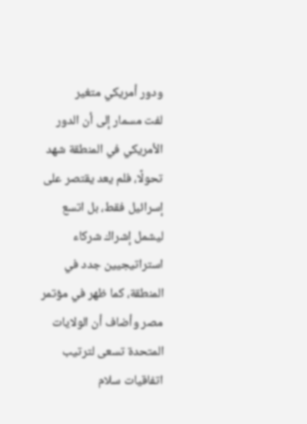ودور أمريكي متغير
لفت مسمار إلى أن الدور الأمريكي في المنطقة شهد تحولًا، فلم يعد يقتصر على إسرائيل فقط، بل اتسع ليشمل إشراك شركاء استراتيجيين جدد في المنطقة، كما ظهر في مؤتمر مصر وأضاف أن الولايات المتحدة تسعى لترتيب اتفاقيات سلام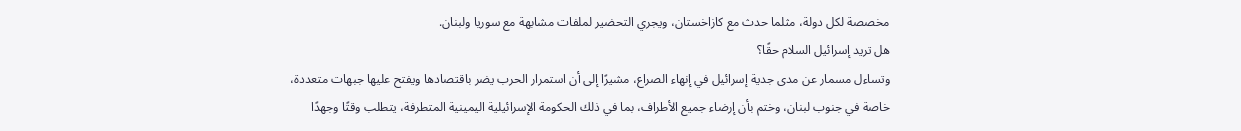مخصصة لكل دولة، مثلما حدث مع كازاخستان، ويجري التحضير لملفات مشابهة مع سوريا ولبنان.
هل تريد إسرائيل السلام حقًا؟
وتساءل مسمار عن مدى جدية إسرائيل في إنهاء الصراع، مشيرًا إلى أن استمرار الحرب يضر باقتصادها ويفتح عليها جبهات متعددة، خاصة في جنوب لبنان، وختم بأن إرضاء جميع الأطراف، بما في ذلك الحكومة الإسرائيلية اليمينية المتطرفة، يتطلب وقتًا وجهدًا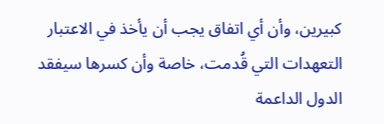كبيرين، وأن أي اتفاق يجب أن يأخذ في الاعتبار التعهدات التي قُدمت، خاصة وأن كسرها سيفقد الدول الداعمة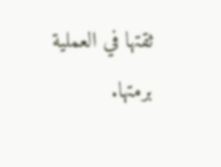ثقتها في العملية برمتها.